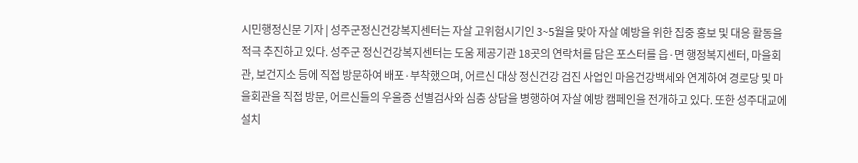시민행정신문 기자 | 성주군정신건강복지센터는 자살 고위험시기인 3~5월을 맞아 자살 예방을 위한 집중 홍보 및 대응 활동을 적극 추진하고 있다. 성주군 정신건강복지센터는 도움 제공기관 18곳의 연락처를 담은 포스터를 읍·면 행정복지센터, 마을회관, 보건지소 등에 직접 방문하여 배포·부착했으며, 어르신 대상 정신건강 검진 사업인 마음건강백세와 연계하여 경로당 및 마을회관을 직접 방문, 어르신들의 우울증 선별검사와 심층 상담을 병행하여 자살 예방 캠페인을 전개하고 있다. 또한 성주대교에 설치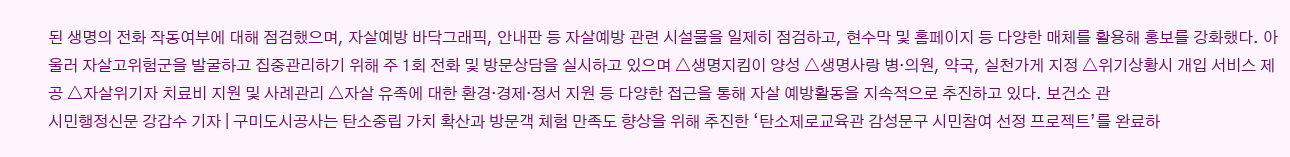된 생명의 전화 작동여부에 대해 점검했으며, 자살예방 바닥그래픽, 안내판 등 자살예방 관련 시설물을 일제히 점검하고, 현수막 및 홈페이지 등 다양한 매체를 활용해 홍보를 강화했다. 아울러 자살고위험군을 발굴하고 집중관리하기 위해 주 1회 전화 및 방문상담을 실시하고 있으며 △생명지킴이 양성 △생명사랑 병·의원, 약국, 실천가게 지정 △위기상황시 개입 서비스 제공 △자살위기자 치료비 지원 및 사례관리 △자살 유족에 대한 환경·경제·정서 지원 등 다양한 접근을 통해 자살 예방활동을 지속적으로 추진하고 있다. 보건소 관
시민행정신문 강갑수 기자 | 구미도시공사는 탄소중립 가치 확산과 방문객 체험 만족도 향상을 위해 추진한 ‘탄소제로교육관 감성문구 시민참여 선정 프로젝트’를 완료하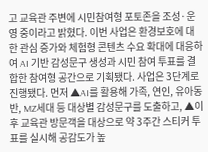고 교육관 주변에 시민참여형 포토존을 조성·운영 중이라고 밝혔다. 이번 사업은 환경보호에 대한 관심 증가와 체험형 콘텐츠 수요 확대에 대응하여 AI 기반 감성문구 생성과 시민 참여 투표를 결합한 참여형 공간으로 기획됐다. 사업은 3단계로 진행됐다. 먼저 ▲AI를 활용해 가족, 연인, 유아동반, MZ세대 등 대상별 감성문구를 도출하고, ▲이후 교육관 방문객을 대상으로 약 3주간 스티커 투표를 실시해 공감도가 높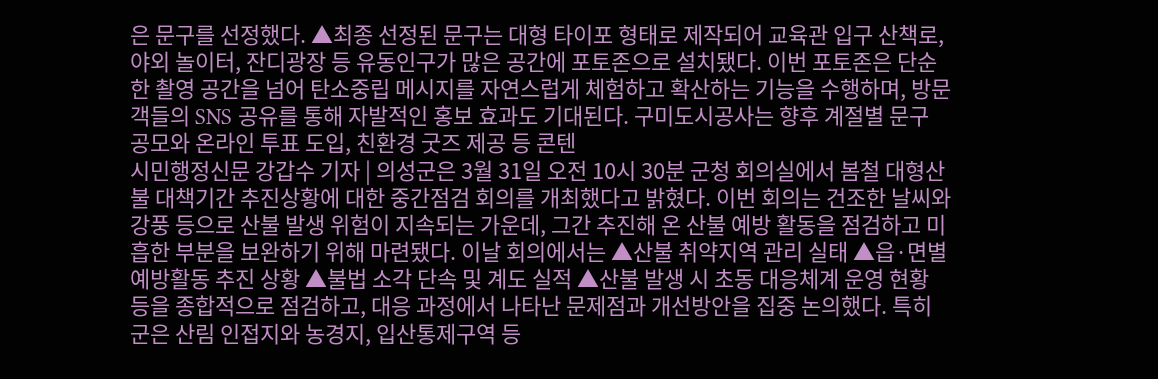은 문구를 선정했다. ▲최종 선정된 문구는 대형 타이포 형태로 제작되어 교육관 입구 산책로, 야외 놀이터, 잔디광장 등 유동인구가 많은 공간에 포토존으로 설치됐다. 이번 포토존은 단순한 촬영 공간을 넘어 탄소중립 메시지를 자연스럽게 체험하고 확산하는 기능을 수행하며, 방문객들의 SNS 공유를 통해 자발적인 홍보 효과도 기대된다. 구미도시공사는 향후 계절별 문구 공모와 온라인 투표 도입, 친환경 굿즈 제공 등 콘텐
시민행정신문 강갑수 기자 | 의성군은 3월 31일 오전 10시 30분 군청 회의실에서 봄철 대형산불 대책기간 추진상황에 대한 중간점검 회의를 개최했다고 밝혔다. 이번 회의는 건조한 날씨와 강풍 등으로 산불 발생 위험이 지속되는 가운데, 그간 추진해 온 산불 예방 활동을 점검하고 미흡한 부분을 보완하기 위해 마련됐다. 이날 회의에서는 ▲산불 취약지역 관리 실태 ▲읍·면별 예방활동 추진 상황 ▲불법 소각 단속 및 계도 실적 ▲산불 발생 시 초동 대응체계 운영 현황 등을 종합적으로 점검하고, 대응 과정에서 나타난 문제점과 개선방안을 집중 논의했다. 특히 군은 산림 인접지와 농경지, 입산통제구역 등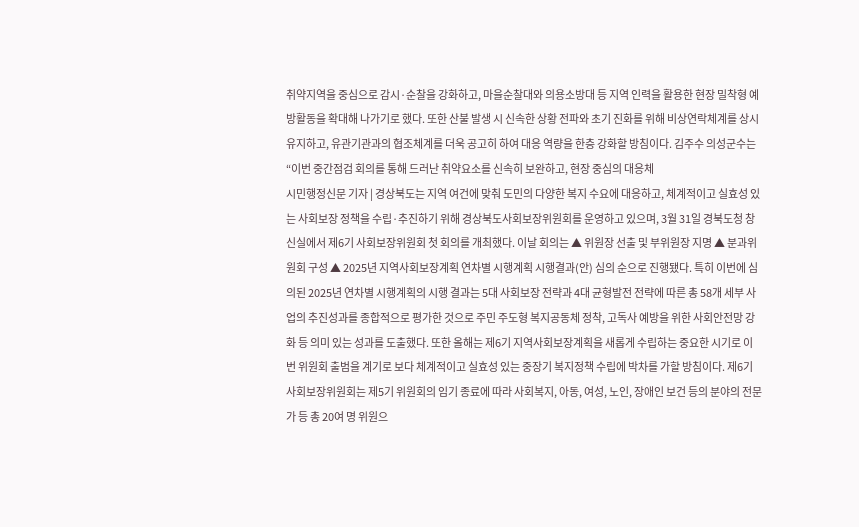취약지역을 중심으로 감시·순찰을 강화하고, 마을순찰대와 의용소방대 등 지역 인력을 활용한 현장 밀착형 예방활동을 확대해 나가기로 했다. 또한 산불 발생 시 신속한 상황 전파와 초기 진화를 위해 비상연락체계를 상시 유지하고, 유관기관과의 협조체계를 더욱 공고히 하여 대응 역량을 한층 강화할 방침이다. 김주수 의성군수는 “이번 중간점검 회의를 통해 드러난 취약요소를 신속히 보완하고, 현장 중심의 대응체
시민행정신문 기자 | 경상북도는 지역 여건에 맞춰 도민의 다양한 복지 수요에 대응하고, 체계적이고 실효성 있는 사회보장 정책을 수립·추진하기 위해 경상북도사회보장위원회를 운영하고 있으며, 3월 31일 경북도청 창신실에서 제6기 사회보장위원회 첫 회의를 개최했다. 이날 회의는 ▲ 위원장 선출 및 부위원장 지명 ▲ 분과위원회 구성 ▲ 2025년 지역사회보장계획 연차별 시행계획 시행결과(안) 심의 순으로 진행됐다. 특히 이번에 심의된 2025년 연차별 시행계획의 시행 결과는 5대 사회보장 전략과 4대 균형발전 전략에 따른 총 58개 세부 사업의 추진성과를 종합적으로 평가한 것으로 주민 주도형 복지공동체 정착, 고독사 예방을 위한 사회안전망 강화 등 의미 있는 성과를 도출했다. 또한 올해는 제6기 지역사회보장계획을 새롭게 수립하는 중요한 시기로 이번 위원회 출범을 계기로 보다 체계적이고 실효성 있는 중장기 복지정책 수립에 박차를 가할 방침이다. 제6기 사회보장위원회는 제5기 위원회의 임기 종료에 따라 사회복지, 아동, 여성, 노인, 장애인 보건 등의 분야의 전문가 등 총 20여 명 위원으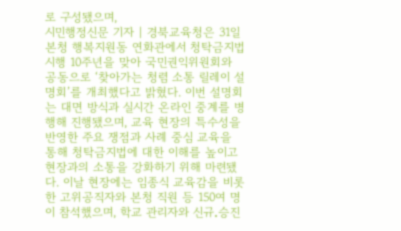로 구성됐으며,
시민행정신문 기자 | 경북교육청은 31일 본청 행복지원동 연화관에서 청탁금지법 시행 10주년을 맞아 국민권익위원회와 공동으로 ‘찾아가는 청렴 소통 릴레이 설명회’를 개최했다고 밝혔다. 이번 설명회는 대면 방식과 실시간 온라인 중계를 병행해 진행됐으며, 교육 현장의 특수성을 반영한 주요 쟁점과 사례 중심 교육을 통해 청탁금지법에 대한 이해를 높이고 현장과의 소통을 강화하기 위해 마련됐다. 이날 현장에는 임종식 교육감을 비롯한 고위공직자와 본청 직원 등 150여 명이 참석했으며, 학교 관리자와 신규․승진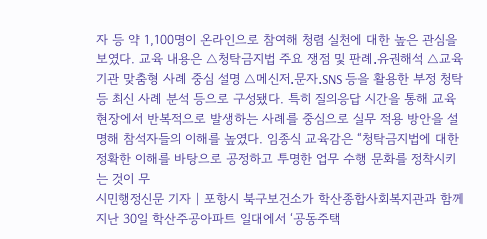자 등 약 1,100명이 온라인으로 참여해 청렴 실천에 대한 높은 관심을 보였다. 교육 내용은 △청탁금지법 주요 쟁점 및 판례․유권해석 △교육기관 맞춤형 사례 중심 설명 △메신저․문자․SNS 등을 활용한 부정 청탁 등 최신 사례 분석 등으로 구성됐다. 특히 질의응답 시간을 통해 교육 현장에서 반복적으로 발생하는 사례를 중심으로 실무 적용 방안을 설명해 참석자들의 이해를 높였다. 임종식 교육감은 “청탁금지법에 대한 정확한 이해를 바탕으로 공정하고 투명한 업무 수행 문화를 정착시키는 것이 무
시민행정신문 기자 | 포항시 북구보건소가 학산종합사회복지관과 함께 지난 30일 학산주공아파트 일대에서 ‘공동주택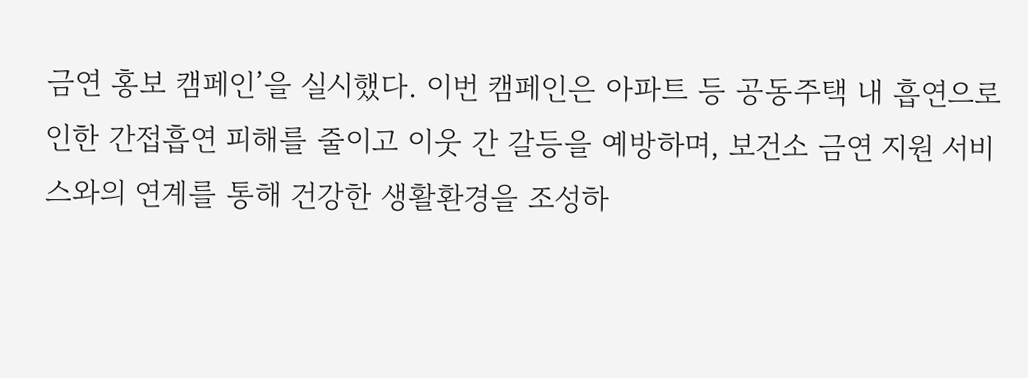금연 홍보 캠페인’을 실시했다. 이번 캠페인은 아파트 등 공동주택 내 흡연으로 인한 간접흡연 피해를 줄이고 이웃 간 갈등을 예방하며, 보건소 금연 지원 서비스와의 연계를 통해 건강한 생활환경을 조성하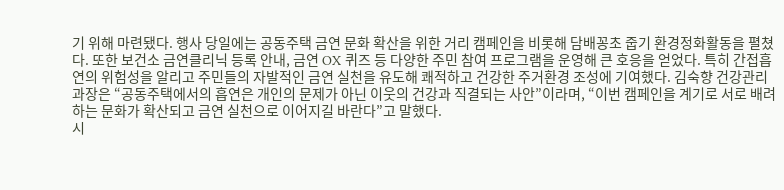기 위해 마련됐다. 행사 당일에는 공동주택 금연 문화 확산을 위한 거리 캠페인을 비롯해 담배꽁초 줍기 환경정화활동을 펼쳤다. 또한 보건소 금연클리닉 등록 안내, 금연 OX 퀴즈 등 다양한 주민 참여 프로그램을 운영해 큰 호응을 얻었다. 특히 간접흡연의 위험성을 알리고 주민들의 자발적인 금연 실천을 유도해 쾌적하고 건강한 주거환경 조성에 기여했다. 김숙향 건강관리과장은 “공동주택에서의 흡연은 개인의 문제가 아닌 이웃의 건강과 직결되는 사안”이라며, “이번 캠페인을 계기로 서로 배려하는 문화가 확산되고 금연 실천으로 이어지길 바란다”고 말했다.
시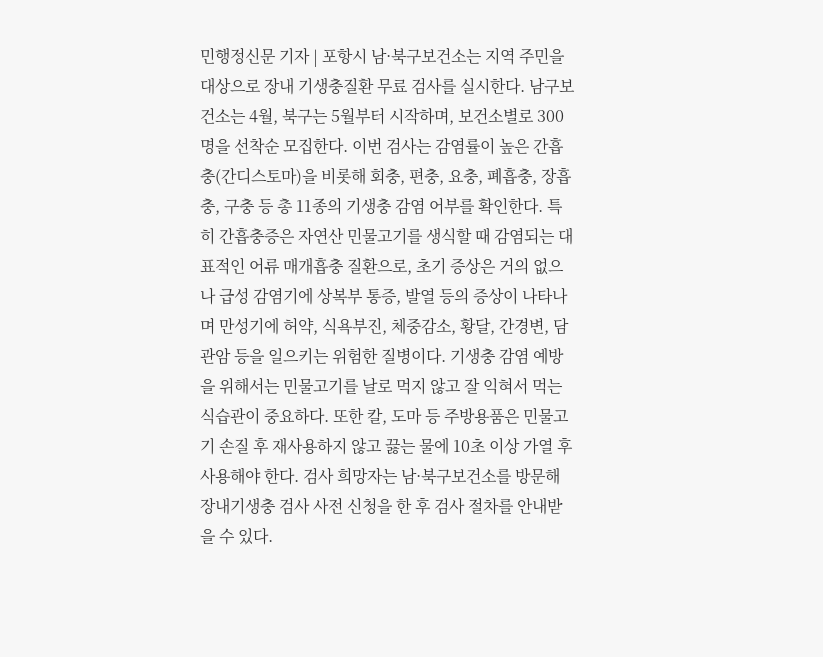민행정신문 기자 | 포항시 남·북구보건소는 지역 주민을 대상으로 장내 기생충질환 무료 검사를 실시한다. 남구보건소는 4월, 북구는 5월부터 시작하며, 보건소별로 300명을 선착순 모집한다. 이번 검사는 감염률이 높은 간흡충(간디스토마)을 비롯해 회충, 편충, 요충, 폐흡충, 장흡충, 구충 등 총 11종의 기생충 감염 어부를 확인한다. 특히 간흡충증은 자연산 민물고기를 생식할 때 감염되는 대표적인 어류 매개흡충 질환으로, 초기 증상은 거의 없으나 급성 감염기에 상복부 통증, 발열 등의 증상이 나타나며 만성기에 허약, 식욕부진, 체중감소, 황달, 간경변, 담관암 등을 일으키는 위험한 질병이다. 기생충 감염 예방을 위해서는 민물고기를 날로 먹지 않고 잘 익혀서 먹는 식습관이 중요하다. 또한 칼, 도마 등 주방용품은 민물고기 손질 후 재사용하지 않고 끓는 물에 10초 이상 가열 후 사용해야 한다. 검사 희망자는 남·북구보건소를 방문해 장내기생충 검사 사전 신청을 한 후 검사 절차를 안내받을 수 있다.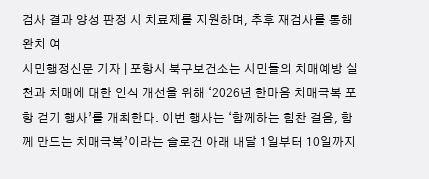검사 결과 양성 판정 시 치료제를 지원하며, 추후 재검사를 통해 완치 여
시민행정신문 기자 | 포항시 북구보건소는 시민들의 치매예방 실천과 치매에 대한 인식 개선을 위해 ‘2026년 한마음 치매극복 포항 걷기 행사’를 개최한다. 이번 행사는 ‘함께하는 힘찬 걸음, 함께 만드는 치매극복’이라는 슬로건 아래 내달 1일부터 10일까지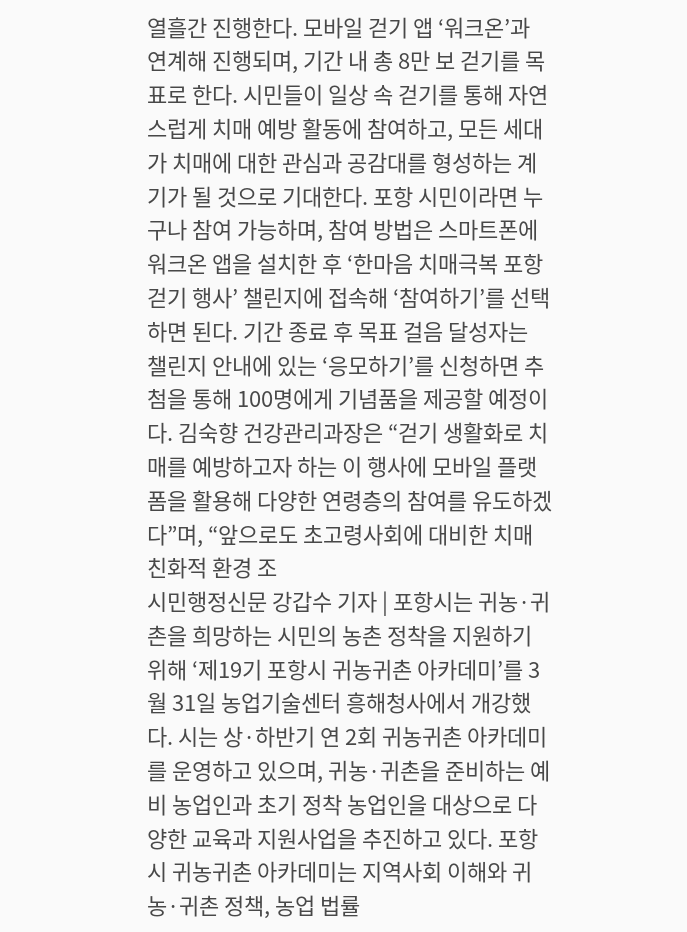열흘간 진행한다. 모바일 걷기 앱 ‘워크온’과 연계해 진행되며, 기간 내 총 8만 보 걷기를 목표로 한다. 시민들이 일상 속 걷기를 통해 자연스럽게 치매 예방 활동에 참여하고, 모든 세대가 치매에 대한 관심과 공감대를 형성하는 계기가 될 것으로 기대한다. 포항 시민이라면 누구나 참여 가능하며, 참여 방법은 스마트폰에 워크온 앱을 설치한 후 ‘한마음 치매극복 포항걷기 행사’ 챌린지에 접속해 ‘참여하기’를 선택하면 된다. 기간 종료 후 목표 걸음 달성자는 챌린지 안내에 있는 ‘응모하기’를 신청하면 추첨을 통해 100명에게 기념품을 제공할 예정이다. 김숙향 건강관리과장은 “걷기 생활화로 치매를 예방하고자 하는 이 행사에 모바일 플랫폼을 활용해 다양한 연령층의 참여를 유도하겠다”며, “앞으로도 초고령사회에 대비한 치매 친화적 환경 조
시민행정신문 강갑수 기자 | 포항시는 귀농·귀촌을 희망하는 시민의 농촌 정착을 지원하기 위해 ‘제19기 포항시 귀농귀촌 아카데미’를 3월 31일 농업기술센터 흥해청사에서 개강했다. 시는 상·하반기 연 2회 귀농귀촌 아카데미를 운영하고 있으며, 귀농·귀촌을 준비하는 예비 농업인과 초기 정착 농업인을 대상으로 다양한 교육과 지원사업을 추진하고 있다. 포항시 귀농귀촌 아카데미는 지역사회 이해와 귀농·귀촌 정책, 농업 법률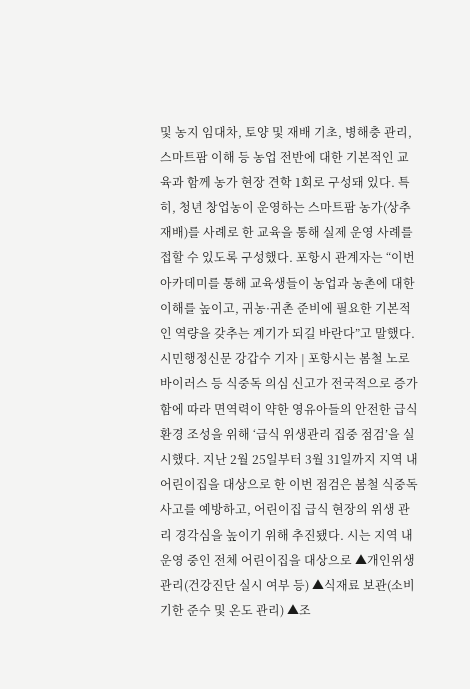및 농지 임대차, 토양 및 재배 기초, 병해충 관리, 스마트팜 이해 등 농업 전반에 대한 기본적인 교육과 함께 농가 현장 견학 1회로 구성돼 있다. 특히, 청년 창업농이 운영하는 스마트팜 농가(상추 재배)를 사례로 한 교육을 통해 실제 운영 사례를 접할 수 있도록 구성했다. 포항시 관계자는 “이번 아카데미를 통해 교육생들이 농업과 농촌에 대한 이해를 높이고, 귀농·귀촌 준비에 필요한 기본적인 역량을 갖추는 계기가 되길 바란다”고 말했다.
시민행정신문 강갑수 기자 | 포항시는 봄철 노로바이러스 등 식중독 의심 신고가 전국적으로 증가함에 따라 면역력이 약한 영유아들의 안전한 급식 환경 조성을 위해 ‘급식 위생관리 집중 점검’을 실시했다. 지난 2월 25일부터 3월 31일까지 지역 내 어린이집을 대상으로 한 이번 점검은 봄철 식중독 사고를 예방하고, 어린이집 급식 현장의 위생 관리 경각심을 높이기 위해 추진됐다. 시는 지역 내 운영 중인 전체 어린이집을 대상으로 ▲개인위생 관리(건강진단 실시 여부 등) ▲식재료 보관(소비기한 준수 및 온도 관리) ▲조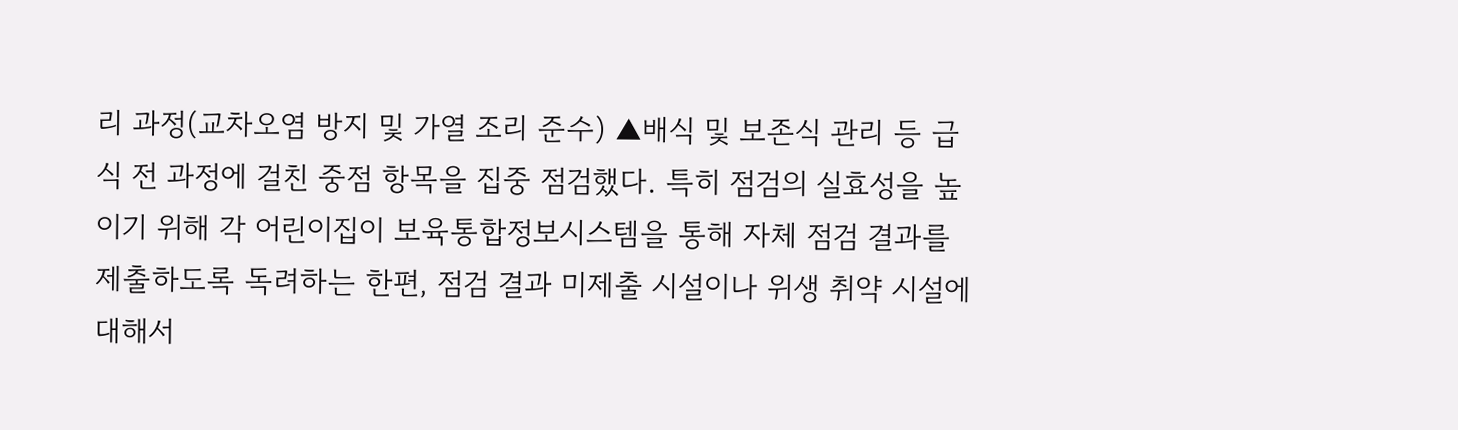리 과정(교차오염 방지 및 가열 조리 준수) ▲배식 및 보존식 관리 등 급식 전 과정에 걸친 중점 항목을 집중 점검했다. 특히 점검의 실효성을 높이기 위해 각 어린이집이 보육통합정보시스템을 통해 자체 점검 결과를 제출하도록 독려하는 한편, 점검 결과 미제출 시설이나 위생 취약 시설에 대해서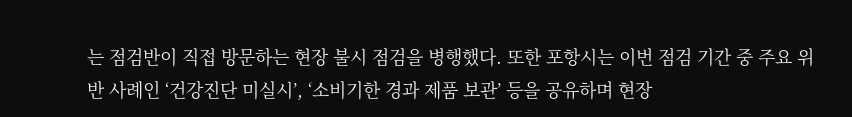는 점검반이 직접 방문하는 현장 불시 점검을 병행했다. 또한 포항시는 이번 점검 기간 중 주요 위반 사례인 ‘건강진단 미실시’, ‘소비기한 경과 제품 보관’ 등을 공유하며 현장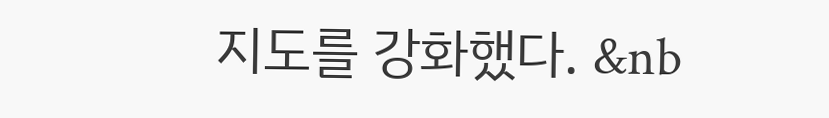지도를 강화했다. &nb